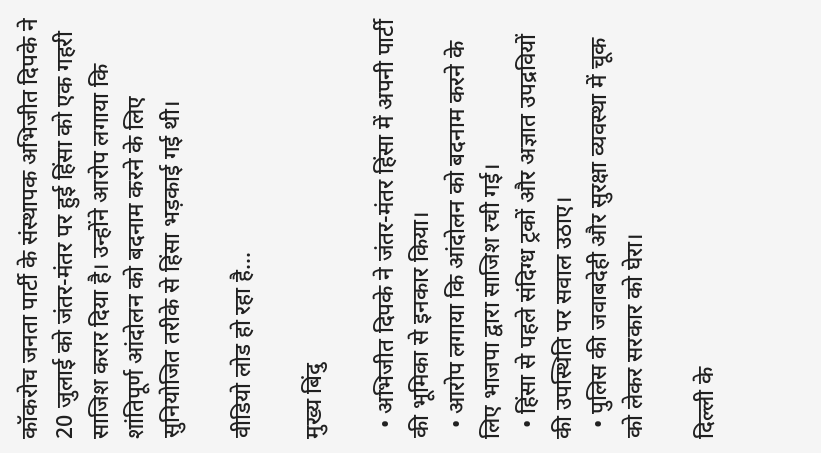कॉकरोच जनता पार्टी के संस्थापक अभिजीत दिपके ने 20 जुलाई को जंतर-मंतर पर हुई हिंसा को एक गहरी साजिश करार दिया है। उन्होंने आरोप लगाया कि शांतिपूर्ण आंदोलन को बदनाम करने के लिए सुनियोजित तरीके से हिंसा भड़काई गई थी।

वीडियो लोड हो रहा है...

मुख्य बिंदु

  • अभिजीत दिपके ने जंतर-मंतर हिंसा में अपनी पार्टी की भूमिका से इनकार किया।
  • आरोप लगाया कि आंदोलन को बदनाम करने के लिए भाजपा द्वारा साजिश रची गई।
  • हिंसा से पहले संदिग्ध ट्रकों और अज्ञात उपद्रवियों की उपस्थिति पर सवाल उठाए।
  • पुलिस की जवाबदेही और सुरक्षा व्यवस्था में चूक को लेकर सरकार को घेरा।

दिल्ली के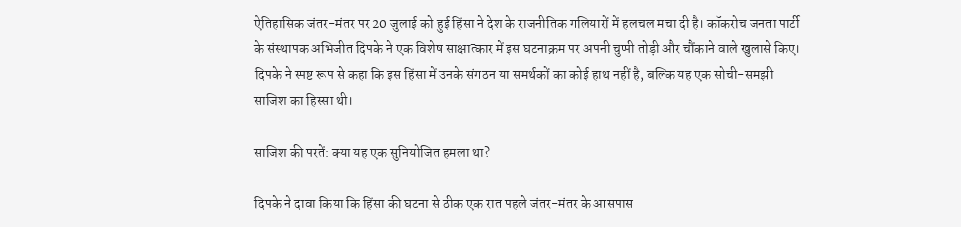ऐतिहासिक जंतर-मंतर पर 20 जुलाई को हुई हिंसा ने देश के राजनीतिक गलियारों में हलचल मचा दी है। कॉकरोच जनता पार्टी के संस्थापक अभिजीत दिपके ने एक विशेष साक्षात्कार में इस घटनाक्रम पर अपनी चुप्पी तोड़ी और चौंकाने वाले खुलासे किए। दिपके ने स्पष्ट रूप से कहा कि इस हिंसा में उनके संगठन या समर्थकों का कोई हाथ नहीं है, बल्कि यह एक सोची-समझी साजिश का हिस्सा थी।

साजिश की परतें: क्या यह एक सुनियोजित हमला था?

दिपके ने दावा किया कि हिंसा की घटना से ठीक एक रात पहले जंतर-मंतर के आसपास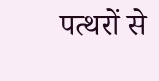पत्थरों से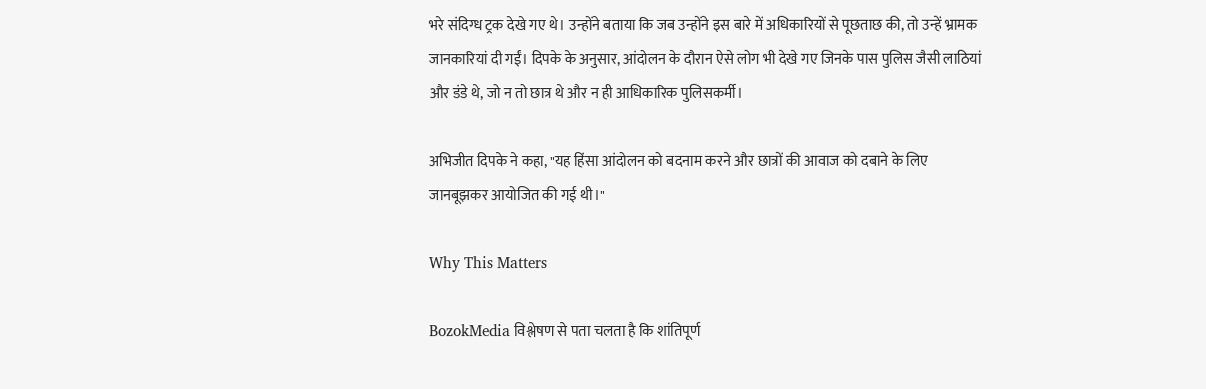भरे संदिग्ध ट्रक देखे गए थे। उन्होंने बताया कि जब उन्होंने इस बारे में अधिकारियों से पूछताछ की, तो उन्हें भ्रामक जानकारियां दी गईं। दिपके के अनुसार, आंदोलन के दौरान ऐसे लोग भी देखे गए जिनके पास पुलिस जैसी लाठियां और डंडे थे, जो न तो छात्र थे और न ही आधिकारिक पुलिसकर्मी।

अभिजीत दिपके ने कहा, "यह हिंसा आंदोलन को बदनाम करने और छात्रों की आवाज को दबाने के लिए जानबूझकर आयोजित की गई थी।"

Why This Matters

BozokMedia विश्लेषण से पता चलता है कि शांतिपूर्ण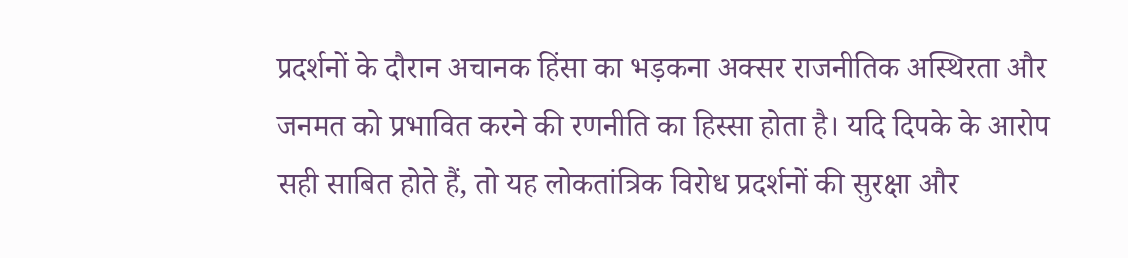प्रदर्शनों के दौरान अचानक हिंसा का भड़कना अक्सर राजनीतिक अस्थिरता और जनमत को प्रभावित करने की रणनीति का हिस्सा होता है। यदि दिपके के आरोप सही साबित होते हैं, तो यह लोकतांत्रिक विरोध प्रदर्शनों की सुरक्षा और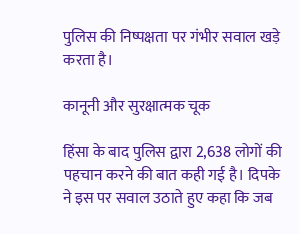पुलिस की निष्पक्षता पर गंभीर सवाल खड़े करता है।

कानूनी और सुरक्षात्मक चूक

हिंसा के बाद पुलिस द्वारा 2,638 लोगों की पहचान करने की बात कही गई है। दिपके ने इस पर सवाल उठाते हुए कहा कि जब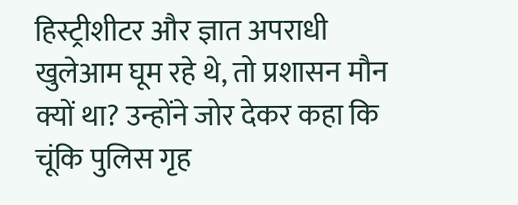हिस्ट्रीशीटर और ज्ञात अपराधी खुलेआम घूम रहे थे, तो प्रशासन मौन क्यों था? उन्होंने जोर देकर कहा कि चूंकि पुलिस गृह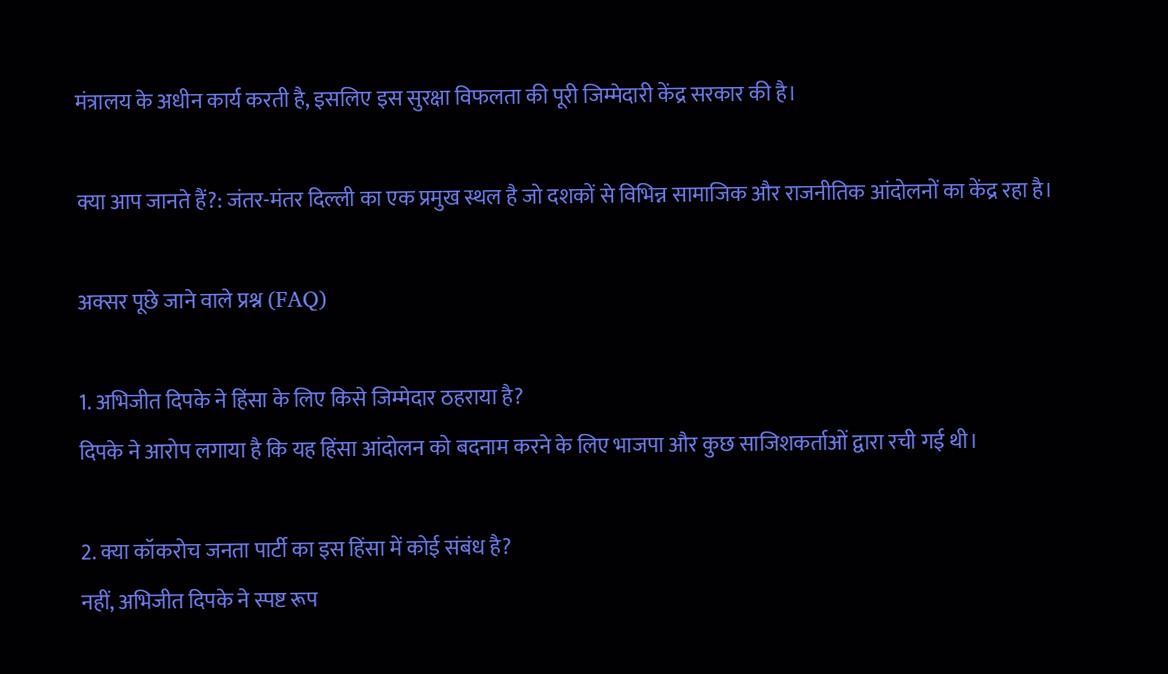मंत्रालय के अधीन कार्य करती है, इसलिए इस सुरक्षा विफलता की पूरी जिम्मेदारी केंद्र सरकार की है।

क्या आप जानते हैं?: जंतर-मंतर दिल्ली का एक प्रमुख स्थल है जो दशकों से विभिन्न सामाजिक और राजनीतिक आंदोलनों का केंद्र रहा है।

अक्सर पूछे जाने वाले प्रश्न (FAQ)

1. अभिजीत दिपके ने हिंसा के लिए किसे जिम्मेदार ठहराया है?
दिपके ने आरोप लगाया है कि यह हिंसा आंदोलन को बदनाम करने के लिए भाजपा और कुछ साजिशकर्ताओं द्वारा रची गई थी।

2. क्या कॉकरोच जनता पार्टी का इस हिंसा में कोई संबंध है?
नहीं, अभिजीत दिपके ने स्पष्ट रूप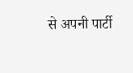से अपनी पार्टी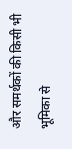और समर्थकों की किसी भी भूमिका से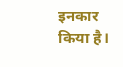इनकार किया है।